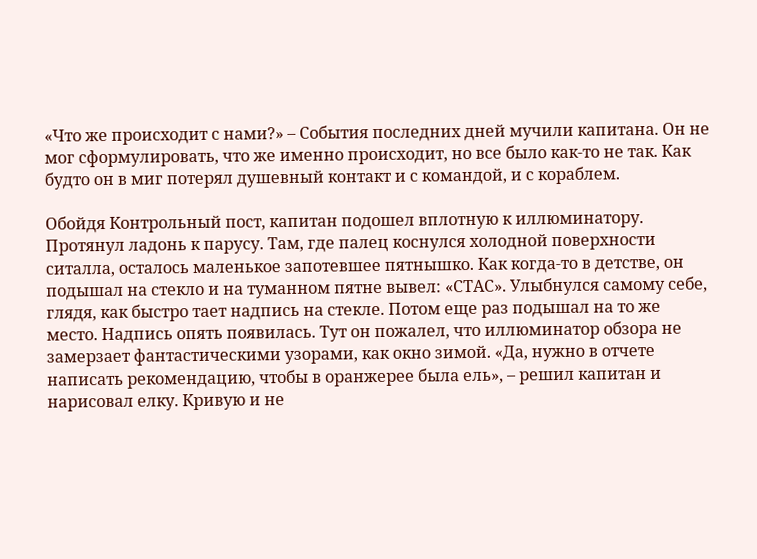«Что же происходит с нами?» – События последних дней мучили капитана. Он не мог сформулировать, что же именно происходит, но все было как-то не так. Как будто он в миг потерял душевный контакт и с командой, и с кораблем.

Обойдя Контрольный пост, капитан подошел вплотную к иллюминатору. Протянул ладонь к парусу. Там, где палец коснулся холодной поверхности ситалла, осталось маленькое запотевшее пятнышко. Как когда-то в детстве, он подышал на стекло и на туманном пятне вывел: «СТАС». Улыбнулся самому себе, глядя, как быстро тает надпись на стекле. Потом еще раз подышал на то же место. Надпись опять появилась. Тут он пожалел, что иллюминатор обзора не замерзает фантастическими узорами, как окно зимой. «Да, нужно в отчете написать рекомендацию, чтобы в оранжерее была ель», – решил капитан и нарисовал елку. Кривую и не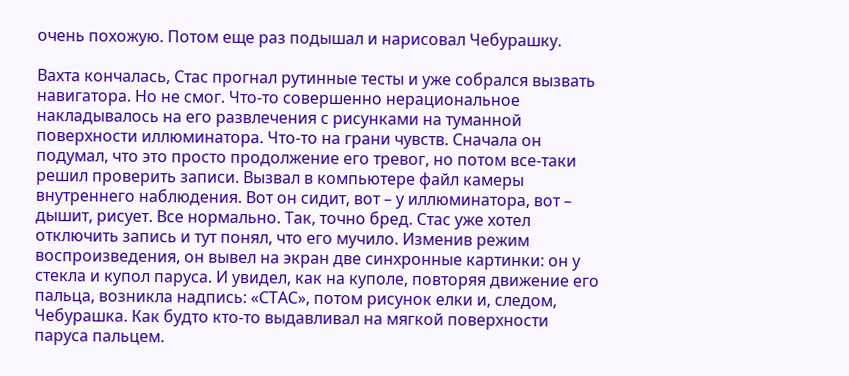очень похожую. Потом еще раз подышал и нарисовал Чебурашку.

Вахта кончалась, Стас прогнал рутинные тесты и уже собрался вызвать навигатора. Но не смог. Что-то совершенно нерациональное накладывалось на его развлечения с рисунками на туманной поверхности иллюминатора. Что-то на грани чувств. Сначала он подумал, что это просто продолжение его тревог, но потом все-таки решил проверить записи. Вызвал в компьютере файл камеры внутреннего наблюдения. Вот он сидит, вот – у иллюминатора, вот – дышит, рисует. Все нормально. Так, точно бред. Стас уже хотел отключить запись и тут понял, что его мучило. Изменив режим воспроизведения, он вывел на экран две синхронные картинки: он у стекла и купол паруса. И увидел, как на куполе, повторяя движение его пальца, возникла надпись: «СТАС», потом рисунок елки и, следом, Чебурашка. Как будто кто-то выдавливал на мягкой поверхности паруса пальцем.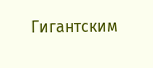Гигантским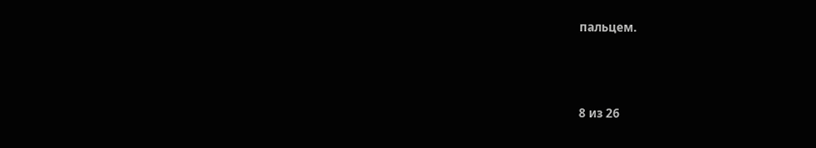пальцем.



8 из 26